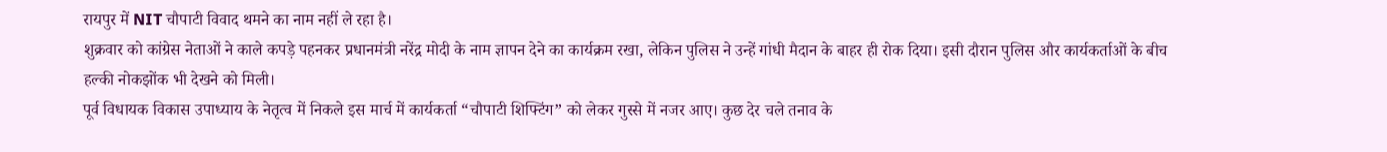रायपुर में NIT चौपाटी विवाद थमने का नाम नहीं ले रहा है।
शुक्रवार को कांग्रेस नेताओं ने काले कपड़े पहनकर प्रधानमंत्री नरेंद्र मोदी के नाम ज्ञापन देने का कार्यक्रम रखा, लेकिन पुलिस ने उन्हें गांधी मैदान के बाहर ही रोक दिया। इसी दौरान पुलिस और कार्यकर्ताओं के बीच हल्की नोकझोंक भी देखने को मिली।
पूर्व विधायक विकास उपाध्याय के नेतृत्व में निकले इस मार्च में कार्यकर्ता “चौपाटी शिफ्टिंग” को लेकर गुस्से में नजर आए। कुछ देर चले तनाव के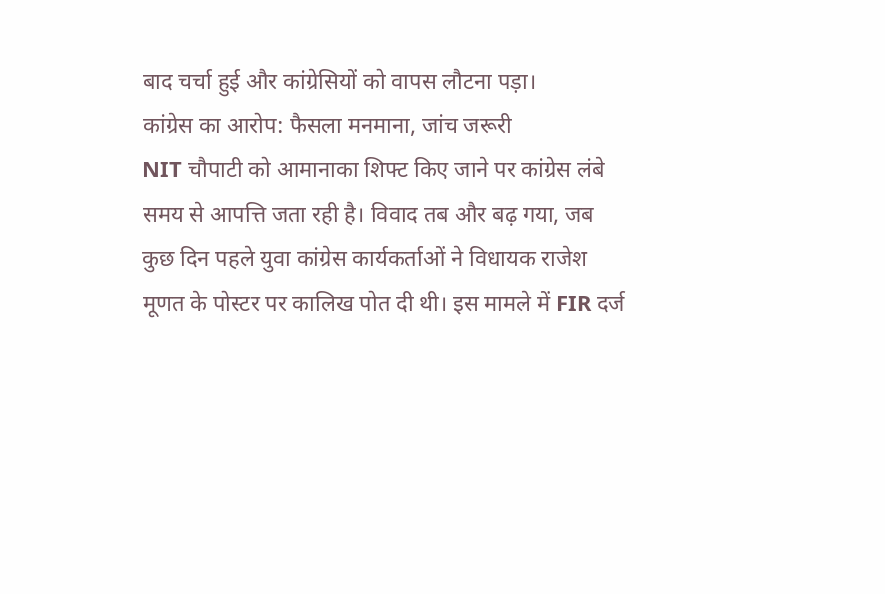बाद चर्चा हुई और कांग्रेसियों को वापस लौटना पड़ा।
कांग्रेस का आरोप: फैसला मनमाना, जांच जरूरी
NIT चौपाटी को आमानाका शिफ्ट किए जाने पर कांग्रेस लंबे समय से आपत्ति जता रही है। विवाद तब और बढ़ गया, जब कुछ दिन पहले युवा कांग्रेस कार्यकर्ताओं ने विधायक राजेश मूणत के पोस्टर पर कालिख पोत दी थी। इस मामले में FIR दर्ज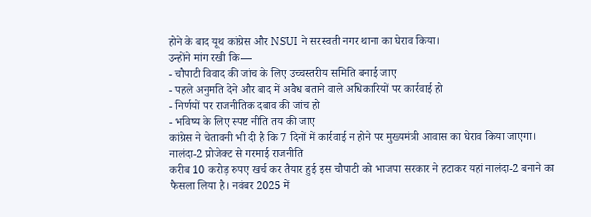होने के बाद यूथ कांग्रेस और NSUI ने सरस्वती नगर थाना का घेराव किया।
उन्होंने मांग रखी कि—
- चौपाटी विवाद की जांच के लिए उच्चस्तरीय समिति बनाई जाए
- पहले अनुमति देने और बाद में अवैध बताने वाले अधिकारियों पर कार्रवाई हो
- निर्णयों पर राजनीतिक दबाव की जांच हो
- भविष्य के लिए स्पष्ट नीति तय की जाए
कांग्रेस ने चेतावनी भी दी है कि 7 दिनों में कार्रवाई न होने पर मुख्यमंत्री आवास का घेराव किया जाएगा।
नालंदा-2 प्रोजेक्ट से गरमाई राजनीति
करीब 10 करोड़ रुपए खर्च कर तैयार हुई इस चौपाटी को भाजपा सरकार ने हटाकर यहां नालंदा-2 बनाने का फैसला लिया है। नवंबर 2025 में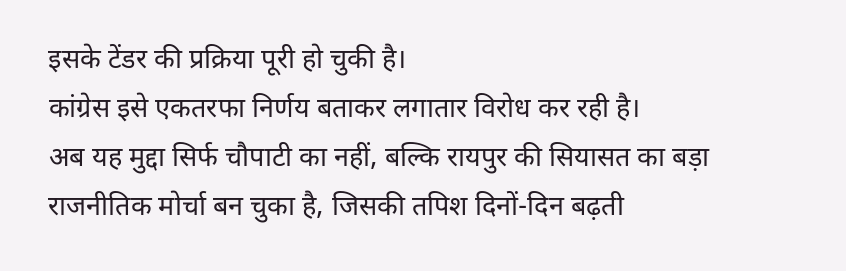इसके टेंडर की प्रक्रिया पूरी हो चुकी है।
कांग्रेस इसे एकतरफा निर्णय बताकर लगातार विरोध कर रही है।
अब यह मुद्दा सिर्फ चौपाटी का नहीं, बल्कि रायपुर की सियासत का बड़ा राजनीतिक मोर्चा बन चुका है, जिसकी तपिश दिनों-दिन बढ़ती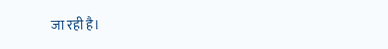जा रही है।